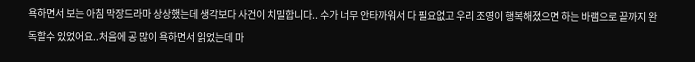욕하면서 보는 아침 막장드라마 상상했는데 생각보다 사건이 치밀합니다.. 수가 너무 안타까워서 다 필요없고 우리 조영이 행복해졌으면 하는 바램으로 끝까지 완독할수 있었어요..처음에 공 많이 욕하면서 읽었는데 마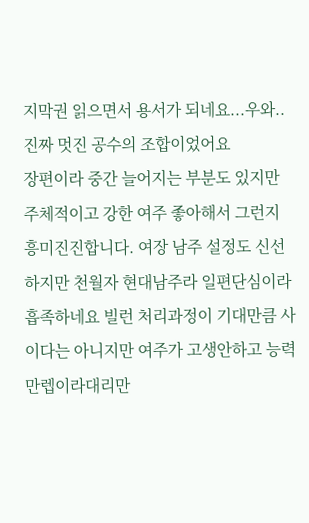지막권 읽으면서 용서가 되네요...우와..진짜 멋진 공수의 조합이었어요
장편이라 중간 늘어지는 부분도 있지만 주체적이고 강한 여주 좋아해서 그런지 흥미진진합니다. 여장 남주 설정도 신선하지만 천월자 현대남주라 일편단심이라 흡족하네요 빌런 처리과정이 기대만큼 사이다는 아니지만 여주가 고생안하고 능력만렙이라대리만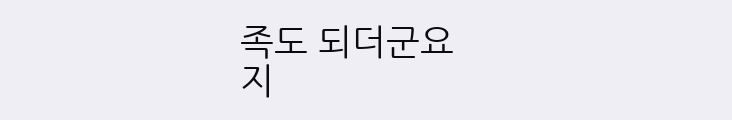족도 되더군요
지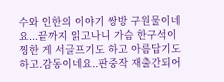수와 인한의 이야기 쌍방 구원물이네요...끝까지 읽고나니 가슴 한구석이 찡한 게 서글프기도 하고 아름답기도 하고.감동이네요..판중작 재출간되어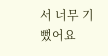서 너무 기뻤어요